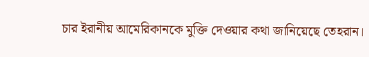চার ইরানীয় আমেরিকানকে মুক্তি দেওয়ার কথা জানিয়েছে তেহরান।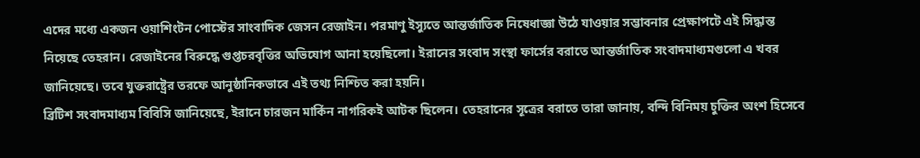এদের মধ্যে একজন ওয়াশিংটন পোস্টের সাংবাদিক জেসন রেজাইন। পরমাণু ইস্যুতে আন্তর্জাতিক নিষেধাজ্ঞা উঠে যাওয়ার সম্ভাবনার প্রেক্ষাপটে এই সিদ্ধান্ত নিয়েছে তেহরান। রেজাইনের বিরুদ্ধে গুপ্তচরবৃত্তির অভিযোগ আনা হয়েছিলো। ইরানের সংবাদ সংস্থা ফার্সের বরাতে আন্তর্জাতিক সংবাদমাধ্যমগুলো এ খবর জানিয়েছে। তবে যুক্তরাষ্ট্রের তরফে আনুষ্ঠানিকভাবে এই তথ্য নিশ্চিত করা হয়নি।
ব্রিটিশ সংবাদমাধ্যম বিবিসি জানিয়েছে, ইরানে চারজন মার্কিন নাগরিকই আটক ছিলেন। তেহরানের সূত্রের বরাতে তারা জানায়, বন্দি বিনিময় চুক্তির অংশ হিসেবে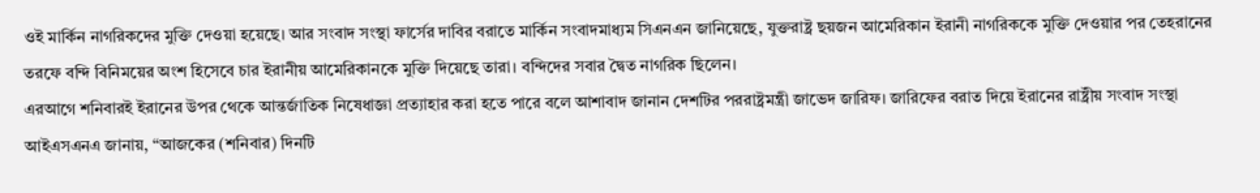ওই মার্কিন নাগরিকদের মুক্তি দেওয়া হয়েছে। আর সংবাদ সংস্থা ফার্সের দাবির বরাতে মার্কিন সংবাদমাধ্যম সিএনএন জানিয়েছে, যুক্তরাষ্ট্র ছয়জন আমেরিকান ইরানী নাগরিককে মুক্তি দেওয়ার পর তেহরানের তরফে বন্দি বিনিময়ের অংশ হিসেবে চার ইরানীয় আমেরিকানকে মুক্তি দিয়েছে তারা। বন্দিদের সবার দ্বৈত নাগরিক ছিলেন।
এরআগে শনিবারই ইরানের উপর থেকে আন্তর্জাতিক নিষেধাজ্ঞা প্রত্যাহার করা হতে পারে বলে আশাবাদ জানান দেশটির পররাষ্ট্রমন্ত্রী জাভেদ জারিফ। জারিফের বরাত দিয়ে ইরানের রাষ্ট্রীয় সংবাদ সংস্থা আইএসএনএ জানায়, “আজকের (শনিবার) দিনটি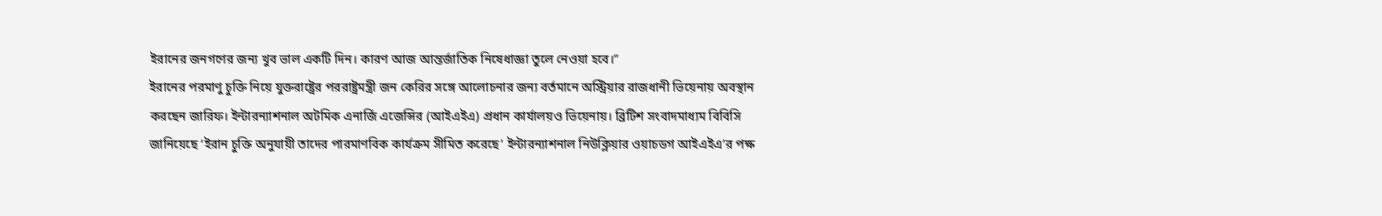ইরানের জনগণের জন্য খুব ভাল একটি দিন। কারণ আজ আন্তর্জাতিক নিষেধাজ্ঞা তুলে নেওয়া হবে।”
ইরানের পরমাণু চুক্তি নিয়ে যুক্তরাষ্ট্রের পররাষ্ট্রমন্ত্রী জন কেরির সঙ্গে আলোচনার জন্য বর্তমানে অস্ট্রিয়ার রাজধানী ভিয়েনায় অবস্থান করছেন জারিফ। ইন্টারন্যাশনাল অটমিক এনার্জি এজেন্সির (আইএইএ) প্রধান কার্যালয়ও ভিয়েনায়। ব্রিটিশ সংবাদমাধ্যম বিবিসি জানিয়েছে ‘ইরান চুক্তি অনুযায়ী তাদের পারমাণবিক কার্যক্রম সীমিত করেছে’ ইন্টারন্যাশনাল নিউক্লিয়ার ওয়াচডগ আইএইএ’র পক্ষ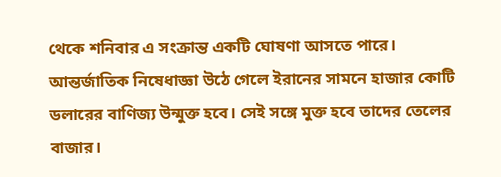থেকে শনিবার এ সংক্রান্ত একটি ঘোষণা আসতে পারে।
আন্তর্জাতিক নিষেধাজ্ঞা উঠে গেলে ইরানের সামনে হাজার কোটি ডলারের বাণিজ্য উন্মুক্ত হবে। সেই সঙ্গে মুক্ত হবে তাদের তেলের বাজার।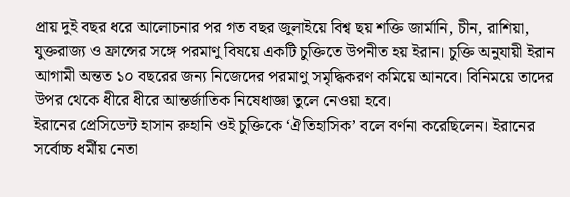প্রায় দুই বছর ধরে আলোচনার পর গত বছর জুলাইয়ে বিশ্ব ছয় শক্তি জার্মানি, চীন, রাশিয়া, যুক্তরাজ্য ও ফ্রান্সের সঙ্গে পরমাণু বিষয়ে একটি চুক্তিতে উপনীত হয় ইরান। চুক্তি অনুযায়ী ইরান আগামী অন্তত ১০ বছরের জন্য নিজেদের পরমাণু সমৃদ্ধিকরণ কমিয়ে আনবে। বিনিময়ে তাদের উপর থেকে ধীরে ধীরে আন্তর্জাতিক নিষেধাজ্ঞা তুলে নেওয়া হবে।
ইরানের প্রেসিডেন্ট হাসান রুহানি ওই চুক্তিকে ‘ঐতিহাসিক’ বলে বর্ণনা করেছিলেন। ইরানের সর্বোচ্চ ধর্মীয় নেতা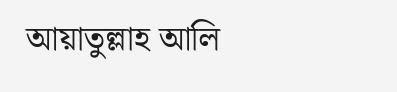আয়াতুল্লাহ আলি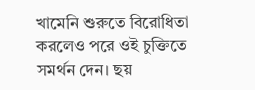খামেনি শুরুতে বিরোধিতা করলেও পরে ওই চুক্তিতে সমর্থন দেন। ছয়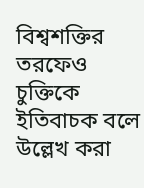বিশ্বশক্তির তরফেও চুক্তিকে ইতিবাচক বলে উল্লেখ করা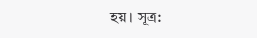হয়। সূত্র: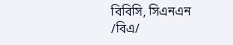বিবিসি, সিএনএন
/বিএ/